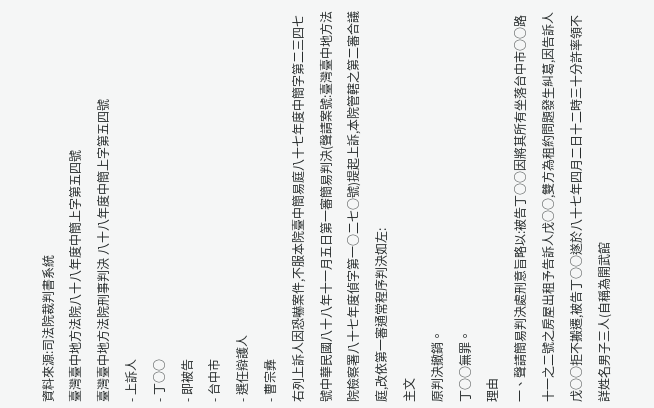資料來源:司法院裁判書系統
臺灣臺中地方法院八十八年度中簡上字第五四號
臺灣臺中地方法院刑事判決 八十八年度中簡上字第五四號
- 上訴人
- 丁○○
- 即被告
- 台中市
- 選任辯護人
- 曹宗彝
右列上訴人因恐嚇案件,不服本院臺中簡易庭八十七年度中簡字第二三四七號中華民國八十八年十一月五日第一審簡易判決(聲請案號:臺灣臺中地方法院檢察署八十七年度偵字第一○二七○號)提起上訴,本院管轄之第二審合議庭,改依第一審通常程序判決如左:
主文
原判決撤銷。
丁○○無罪。
理由
一、聲請簡易判決處刑意旨略以:被告丁○○因將其所有坐落台中市○○路十一之二號之房屋出租予告訴人戊○○,雙方為租約問題發生糾葛,因告訴人戊○○拒不搬遷,被告丁○○遂於八十七年四月二日十二時三十分許率領不詳姓名男子三人(自稱為開武館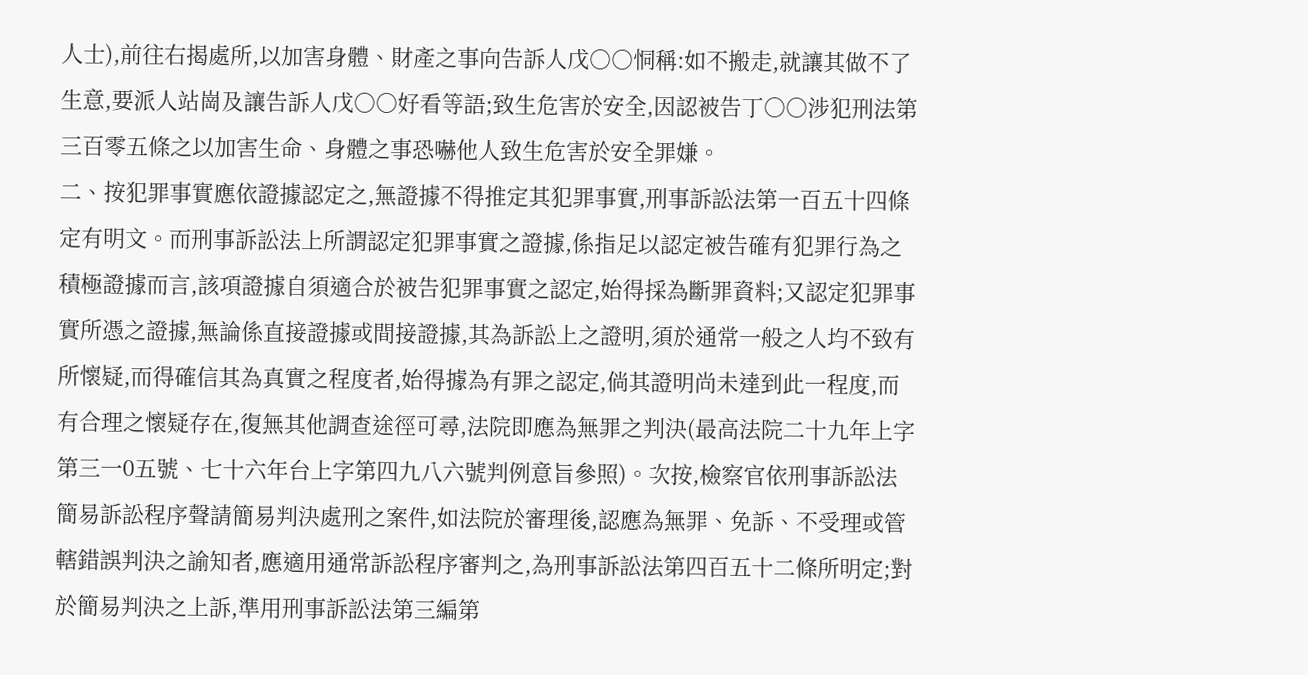人士),前往右揭處所,以加害身體、財產之事向告訴人戊○○恫稱:如不搬走,就讓其做不了生意,要派人站崗及讓告訴人戊○○好看等語;致生危害於安全,因認被告丁○○涉犯刑法第三百零五條之以加害生命、身體之事恐嚇他人致生危害於安全罪嫌。
二、按犯罪事實應依證據認定之,無證據不得推定其犯罪事實,刑事訴訟法第一百五十四條定有明文。而刑事訴訟法上所謂認定犯罪事實之證據,係指足以認定被告確有犯罪行為之積極證據而言,該項證據自須適合於被告犯罪事實之認定,始得採為斷罪資料;又認定犯罪事實所憑之證據,無論係直接證據或間接證據,其為訴訟上之證明,須於通常一般之人均不致有所懷疑,而得確信其為真實之程度者,始得據為有罪之認定,倘其證明尚未達到此一程度,而有合理之懷疑存在,復無其他調查途徑可尋,法院即應為無罪之判決(最高法院二十九年上字第三一0五號、七十六年台上字第四九八六號判例意旨參照)。次按,檢察官依刑事訴訟法簡易訴訟程序聲請簡易判決處刑之案件,如法院於審理後,認應為無罪、免訴、不受理或管轄錯誤判決之諭知者,應適用通常訴訟程序審判之,為刑事訴訟法第四百五十二條所明定;對於簡易判決之上訴,準用刑事訴訟法第三編第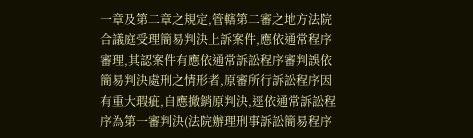一章及第二章之規定,管轄第二審之地方法院合議庭受理簡易判決上訴案件,應依通常程序審理,其認案件有應依通常訴訟程序審判誤依簡易判決處刑之情形者,原審所行訴訟程序因有重大瑕疵,自應撤銷原判決,逕依通常訴訟程序為第一審判決(法院辦理刑事訴訟簡易程序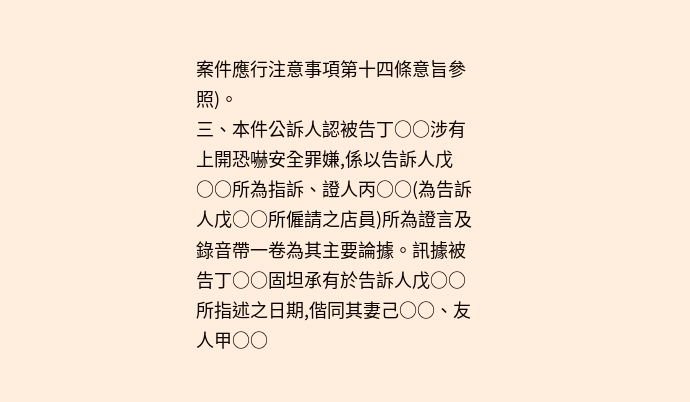案件應行注意事項第十四條意旨參照)。
三、本件公訴人認被告丁○○涉有上開恐嚇安全罪嫌,係以告訴人戊○○所為指訴、證人丙○○(為告訴人戊○○所僱請之店員)所為證言及錄音帶一卷為其主要論據。訊據被告丁○○固坦承有於告訴人戊○○所指述之日期,偕同其妻己○○、友人甲○○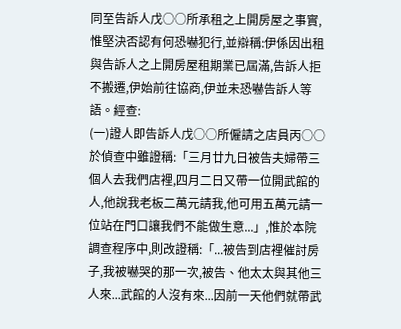同至告訴人戊○○所承租之上開房屋之事實,惟堅決否認有何恐嚇犯行,並辯稱:伊係因出租與告訴人之上開房屋租期業已屆滿,告訴人拒不搬遷,伊始前往協商,伊並未恐嚇告訴人等語。經查:
(一)證人即告訴人戊○○所僱請之店員丙○○於偵查中雖證稱:「三月廿九日被告夫婦帶三個人去我們店裡,四月二日又帶一位開武館的人,他說我老板二萬元請我,他可用五萬元請一位站在門口讓我們不能做生意...」,惟於本院調查程序中,則改證稱:「...被告到店裡催討房子,我被嚇哭的那一次,被告、他太太與其他三人來...武館的人沒有來...因前一天他們就帶武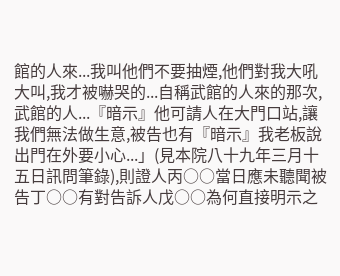館的人來...我叫他們不要抽煙,他們對我大吼大叫,我才被嚇哭的...自稱武館的人來的那次,武館的人...『暗示』他可請人在大門口站,讓我們無法做生意,被告也有『暗示』我老板說出門在外要小心...」(見本院八十九年三月十五日訊問筆錄),則證人丙○○當日應未聽聞被告丁○○有對告訴人戊○○為何直接明示之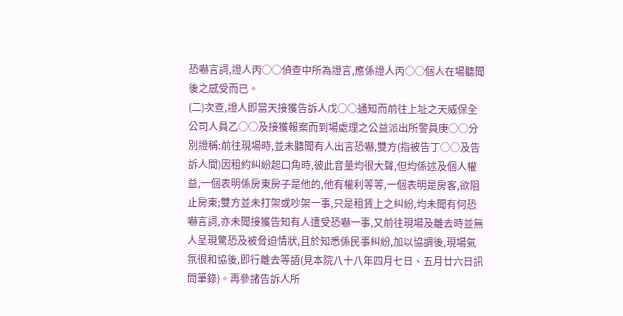恐嚇言詞,證人丙○○偵查中所為證言,應係證人丙○○個人在場聽聞後之感受而已。
(二)次查,證人即當天接獲告訴人戊○○通知而前往上址之天威保全公司人員乙○○及接獲報案而到場處理之公益派出所警員庚○○分別證稱:前往現場時,並未聽聞有人出言恐嚇,雙方(指被告丁○○及告訴人間)因租約糾紛起口角時,彼此音量均很大聲,但均係述及個人權益,一個表明係房東房子是他的,他有權利等等,一個表明是房客,欲阻止房東;雙方並未打架或吵架一事,只是租賃上之糾紛,均未聞有何恐嚇言詞,亦未聞接獲告知有人遭受恐嚇一事,又前往現場及離去時並無人呈現驚恐及被脅迫情狀,且於知悉係民事糾紛,加以協調後,現場氣氛很和協後,即行離去等語(見本院八十八年四月七日、五月廿六日訊問筆錄)。再參諸告訴人所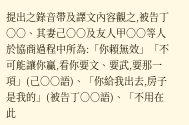提出之錄音帶及譯文內容觀之,被告丁○○、其妻己○○及友人甲○○等人於協商過程中所為:「你賴無效」「不可能讓你贏,看你要文、要武,要那一項」(己○○語)、「你給我出去,房子是我的」(被告丁○○語)、「不用在此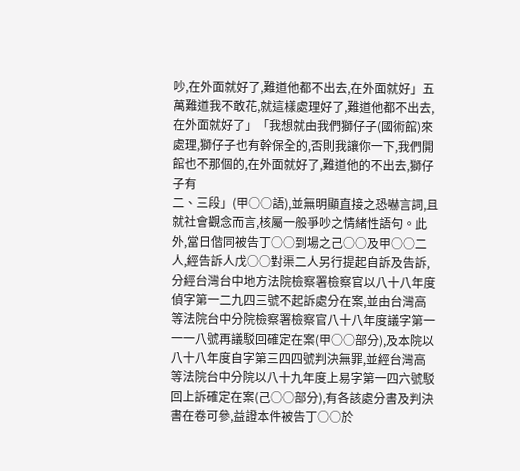吵,在外面就好了,難道他都不出去,在外面就好」五萬難道我不敢花,就這樣處理好了,難道他都不出去,在外面就好了」「我想就由我們獅仔子(國術館)來處理,獅仔子也有幹保全的,否則我讓你一下,我們開館也不那個的,在外面就好了,難道他的不出去,獅仔子有
二、三段」(甲○○語),並無明顯直接之恐嚇言詞,且就社會觀念而言,核屬一般爭吵之情緒性語句。此外,當日偕同被告丁○○到場之己○○及甲○○二人,經告訴人戊○○對渠二人另行提起自訴及告訴,分經台灣台中地方法院檢察署檢察官以八十八年度偵字第一二九四三號不起訴處分在案,並由台灣高等法院台中分院檢察署檢察官八十八年度議字第一一一八號再議駁回確定在案(甲○○部分),及本院以八十八年度自字第三四四號判決無罪,並經台灣高等法院台中分院以八十九年度上易字第一四六號駁回上訴確定在案(己○○部分),有各該處分書及判決書在卷可參,益證本件被告丁○○於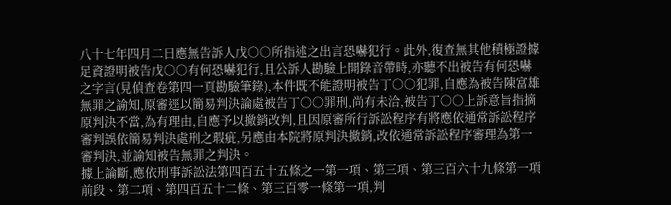八十七年四月二日應無告訴人戊○○所指述之出言恐嚇犯行。此外,復查無其他積極證據足資證明被告戊○○有何恐嚇犯行,且公訴人勘驗上開錄音帶時,亦聽不出被告有何恐嚇之字言(見偵查卷第四一頁勘驗筆錄),本件既不能證明被告丁○○犯罪,自應為被告陳富雄無罪之諭知,原審逕以簡易判決論處被告丁○○罪刑,尚有未洽,被告丁○○上訴意旨指摘原判決不當,為有理由,自應予以撤銷改判,且因原審所行訴訟程序有將應依通常訴訟程序審判誤依簡易判決處刑之瑕疵,另應由本院將原判決撤銷,改依通常訴訟程序審理為第一審判決,並諭知被告無罪之判決。
據上論斷,應依刑事訴訟法第四百五十五條之一第一項、第三項、第三百六十九條第一項前段、第二項、第四百五十二條、第三百零一條第一項,判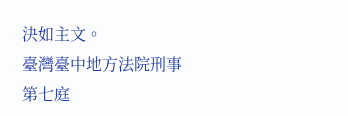決如主文。
臺灣臺中地方法院刑事第七庭